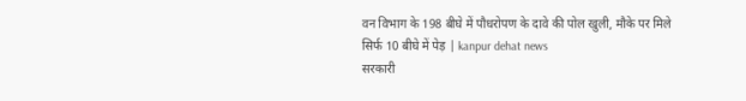वन विभाग के 198 बीघे में पौधरोपण के दावे की पोल खुली, मौके पर मिले सिर्फ 10 बीघे में पेड़ | kanpur dehat news
सरकारी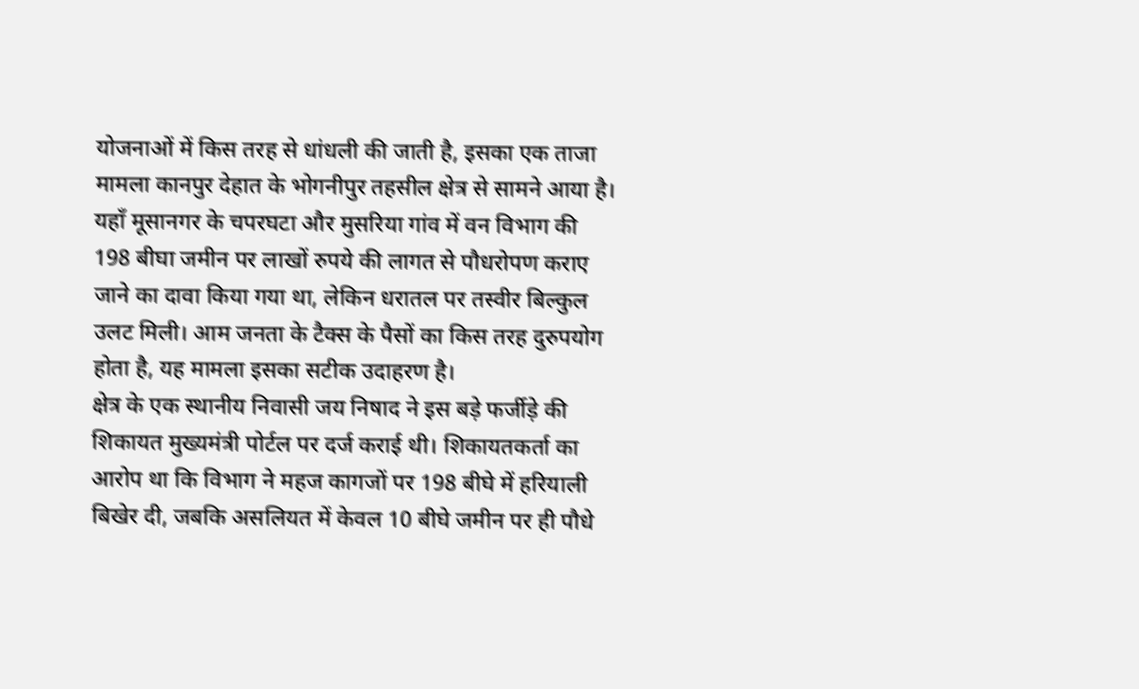योजनाओं में किस तरह से धांधली की जाती है, इसका एक ताजा मामला कानपुर देहात के भोगनीपुर तहसील क्षेत्र से सामने आया है। यहाँ मूसानगर के चपरघटा और मुसरिया गांव में वन विभाग की 198 बीघा जमीन पर लाखों रुपये की लागत से पौधरोपण कराए जाने का दावा किया गया था, लेकिन धरातल पर तस्वीर बिल्कुल उलट मिली। आम जनता के टैक्स के पैसों का किस तरह दुरुपयोग होता है, यह मामला इसका सटीक उदाहरण है।
क्षेत्र के एक स्थानीय निवासी जय निषाद ने इस बड़े फर्जीड़े की शिकायत मुख्यमंत्री पोर्टल पर दर्ज कराई थी। शिकायतकर्ता का आरोप था कि विभाग ने महज कागजों पर 198 बीघे में हरियाली बिखेर दी, जबकि असलियत में केवल 10 बीघे जमीन पर ही पौधे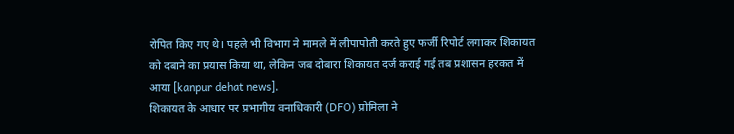रोपित किए गए थे। पहले भी विभाग ने मामले में लीपापोती करते हुए फर्जी रिपोर्ट लगाकर शिकायत को दबाने का प्रयास किया था, लेकिन जब दोबारा शिकायत दर्ज कराई गई तब प्रशासन हरकत में आया [kanpur dehat news].
शिकायत के आधार पर प्रभागीय वनाधिकारी (DFO) प्रोमिला ने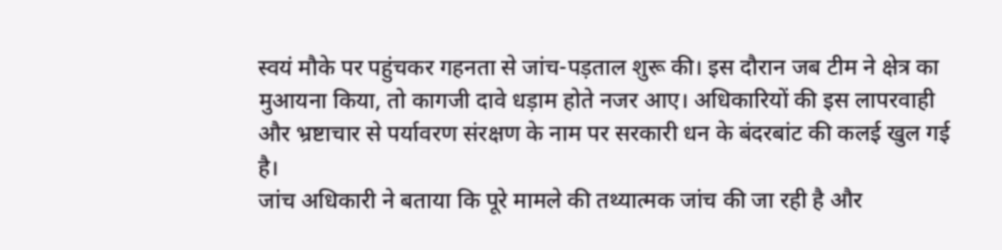स्वयं मौके पर पहुंचकर गहनता से जांच-पड़ताल शुरू की। इस दौरान जब टीम ने क्षेत्र का मुआयना किया, तो कागजी दावे धड़ाम होते नजर आए। अधिकारियों की इस लापरवाही और भ्रष्टाचार से पर्यावरण संरक्षण के नाम पर सरकारी धन के बंदरबांट की कलई खुल गई है।
जांच अधिकारी ने बताया कि पूरे मामले की तथ्यात्मक जांच की जा रही है और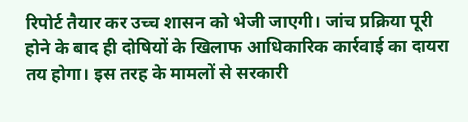रिपोर्ट तैयार कर उच्च शासन को भेजी जाएगी। जांच प्रक्रिया पूरी होने के बाद ही दोषियों के खिलाफ आधिकारिक कार्रवाई का दायरा तय होगा। इस तरह के मामलों से सरकारी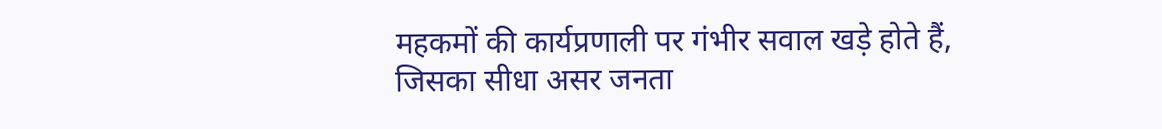महकमों की कार्यप्रणाली पर गंभीर सवाल खड़े होते हैं, जिसका सीधा असर जनता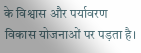के विश्वास और पर्यावरण विकास योजनाओं पर पड़ता है।